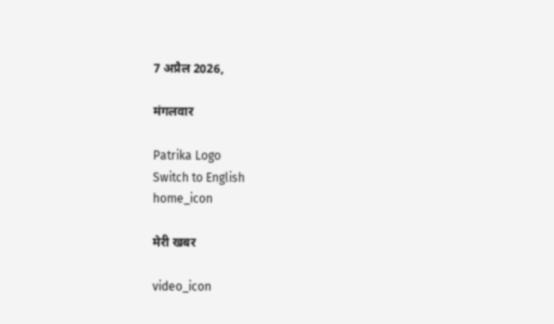7 अप्रैल 2026,

मंगलवार

Patrika Logo
Switch to English
home_icon

मेरी खबर

video_icon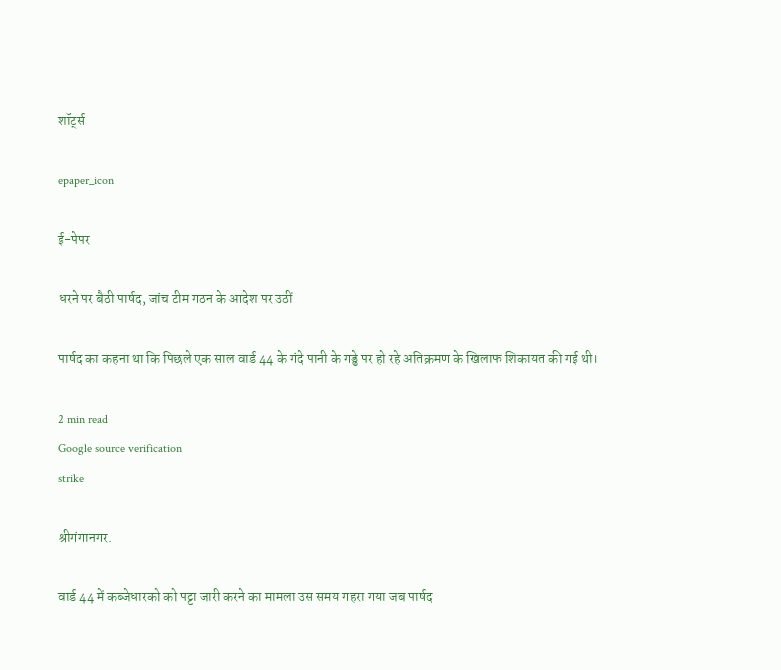शॉर्ट्स

epaper_icon

ई-पेपर

धरने पर बैठी पार्षद, जांच टीम गठन के आदेश पर उठीं

पार्षद का कहना था कि पिछले एक साल वार्ड 44 के गंदे पानी के गड्ढे पर हो रहे अतिक्रमण के खिलाफ शिकायत की गई थी।

2 min read
Google source verification
strike

श्रीगंगानगर.

वार्ड 44 में कब्जेधारको को पट्टा जारी करने का मामला उस समय गहरा गया जब पार्षद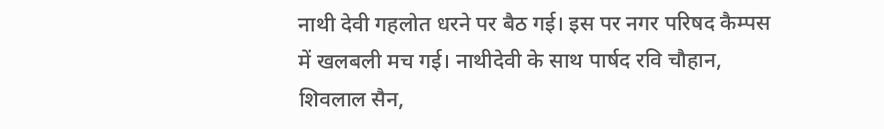नाथी देवी गहलोत धरने पर बैठ गई। इस पर नगर परिषद कैम्पस में खलबली मच गई। नाथीदेवी के साथ पार्षद रवि चौहान, शिवलाल सैन,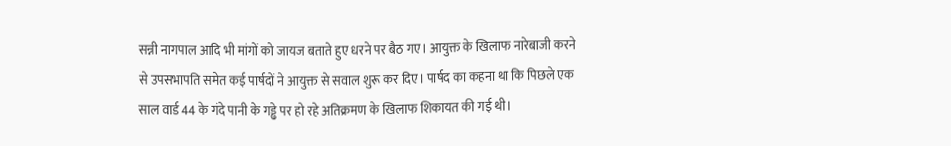सन्नी नागपाल आदि भी मांगों को जायज बताते हुए धरने पर बैठ गए। आयुक्त के खिलाफ नारेबाजी करने से उपसभापति समेत कई पार्षदों ने आयुक्त से सवाल शुरू कर दिए। पार्षद का कहना था कि पिछले एक साल वार्ड 44 के गंदे पानी के गड्ढे पर हो रहे अतिक्रमण के खिलाफ शिकायत की गई थी।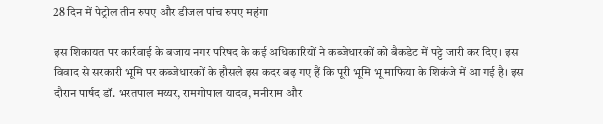28 दिन में पेट्रोल तीन रुपए और डीजल पांच रुपए महंगा

इस शिकायत पर कार्रवाई के बजाय नगर परिषद के कई अधिकारियों ने कब्जेधारकों को बैकडेट में पट्टे जारी कर दिए। इस विवाद से सरकारी भूमि पर कब्जेधारकों के हौसले इस कदर बढ़ गए हैं कि पूरी भूमि भू माफिया के शिकंजे में आ गई है। इस दौरान पार्षद डॉ. भरतपाल मय्यर, रामगोपाल यादव, मनीराम और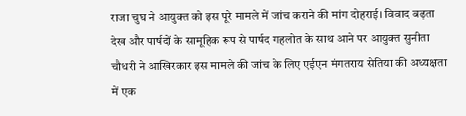राजा चुघ ने आयुक्त को इस पूरे मामले में जांच कराने की मांग दोहराई। विवाद बढ़ता देख और पार्षदों के सामूहिक रूप से पार्षद गहलोत के साथ आने पर आयुक्त सुनीता चौधरी ने आखिरकार इस मामले की जांच के लिए एईएन मंगतराय सेतिया की अध्यक्षता में एक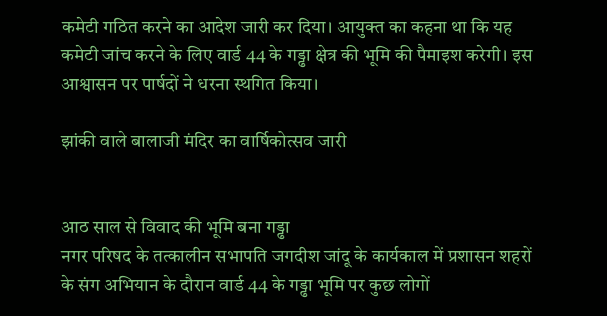कमेटी गठित करने का आदेश जारी कर दिया। आयुक्त का कहना था कि यह कमेटी जांच करने के लिए वार्ड 44 के गड्ढा क्षेत्र की भूमि की पैमाइश करेगी। इस आश्वासन पर पार्षदों ने धरना स्थगित किया।

झांकी वाले बालाजी मंदिर का वार्षिकोत्सव जारी


आठ साल से विवाद की भूमि बना गड्ढा
नगर परिषद के तत्कालीन सभापति जगदीश जांदू के कार्यकाल में प्रशासन शहरों के संग अभियान के दौरान वार्ड 44 के गड्ढा भूमि पर कुछ लोगों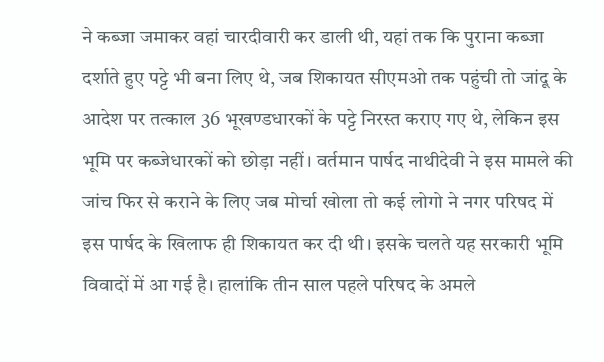ने कब्जा जमाकर वहां चारदीवारी कर डाली थी, यहां तक कि पुराना कब्जा दर्शाते हुए पट्टे भी बना लिए थे, जब शिकायत सीएमओ तक पहुंची तो जांदू के आदेश पर तत्काल 36 भूखण्डधारकों के पट्टे निरस्त कराए गए थे, लेकिन इस भूमि पर कब्जेधारकों को छोड़ा नहीं। वर्तमान पार्षद नाथीदेवी ने इस मामले की जांच फिर से कराने के लिए जब मोर्चा खोला तो कई लोगो ने नगर परिषद में इस पार्षद के खिलाफ ही शिकायत कर दी थी। इसके चलते यह सरकारी भूमि विवादों में आ गई है। हालांकि तीन साल पहले परिषद के अमले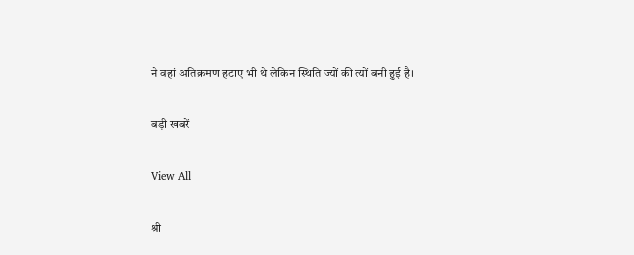ने वहां अतिक्रमण हटाए भी थे लेकिन स्थिति ज्यों की त्यों बनी हुई है।

बड़ी खबरें

View All

श्री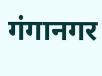गंगानगर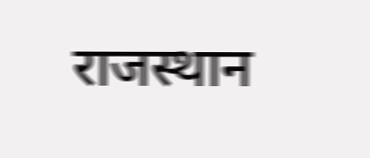राजस्थान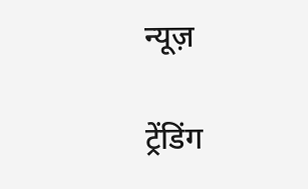न्यूज़

ट्रेंडिंग